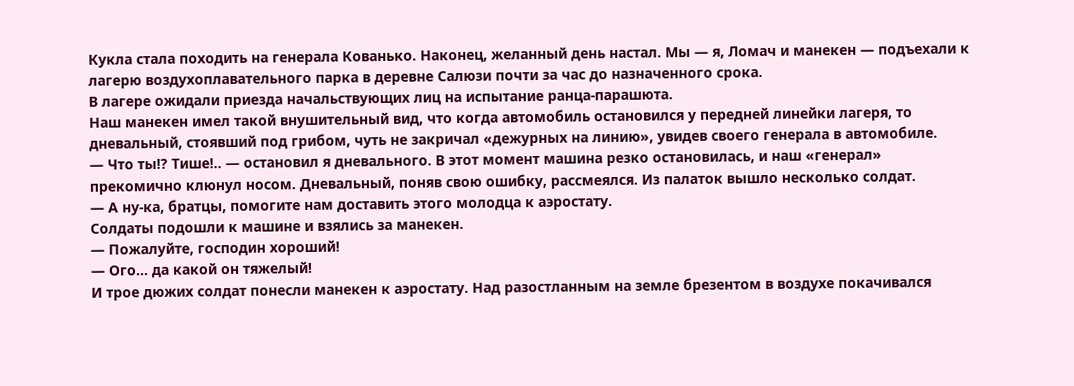Кукла стала походить на генерала Кованько. Наконец, желанный день настал. Мы — я, Ломач и манекен — подъехали к лагерю воздухоплавательного парка в деревне Салюзи почти за час до назначенного срока.
В лагере ожидали приезда начальствующих лиц на испытание ранца-парашюта.
Наш манекен имел такой внушительный вид, что когда автомобиль остановился у передней линейки лагеря, то дневальный, стоявший под грибом, чуть не закричал «дежурных на линию», увидев своего генерала в автомобиле.
— Что ты!? Тише!.. — остановил я дневального. В этот момент машина резко остановилась, и наш «генерал» прекомично клюнул носом. Дневальный, поняв свою ошибку, рассмеялся. Из палаток вышло несколько солдат.
— А ну-ка, братцы, помогите нам доставить этого молодца к аэростату.
Солдаты подошли к машине и взялись за манекен.
— Пожалуйте, господин хороший!
— Ого… да какой он тяжелый!
И трое дюжих солдат понесли манекен к аэростату. Над разостланным на земле брезентом в воздухе покачивался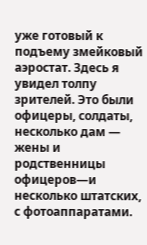уже готовый к подъему змейковый аэростат. Здесь я увидел толпу зрителей. Это были офицеры, солдаты, несколько дам — жены и родственницы офицеров—и несколько штатских, с фотоаппаратами.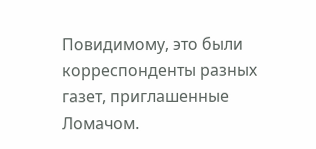Повидимому, это были корреспонденты разных газет, приглашенные Ломачом.